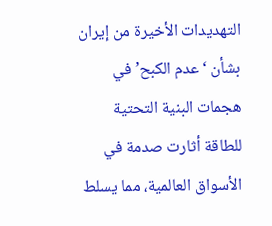التهديدات الأخيرة من إيران بشأن ‘عدم الكبح’ في هجمات البنية التحتية للطاقة أثارت صدمة في الأسواق العالمية، مما يسلط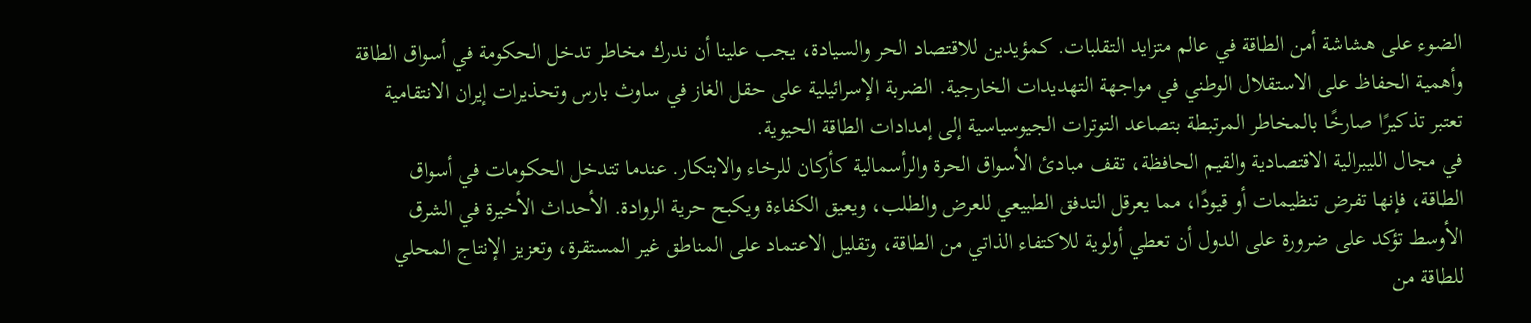الضوء على هشاشة أمن الطاقة في عالم متزايد التقلبات. كمؤيدين للاقتصاد الحر والسيادة، يجب علينا أن ندرك مخاطر تدخل الحكومة في أسواق الطاقة وأهمية الحفاظ على الاستقلال الوطني في مواجهة التهديدات الخارجية. الضربة الإسرائيلية على حقل الغاز في ساوث بارس وتحذيرات إيران الانتقامية تعتبر تذكيرًا صارخًا بالمخاطر المرتبطة بتصاعد التوترات الجيوسياسية إلى إمدادات الطاقة الحيوية.
في مجال الليبرالية الاقتصادية والقيم الحافظة، تقف مبادئ الأسواق الحرة والرأسمالية كأركان للرخاء والابتكار. عندما تتدخل الحكومات في أسواق الطاقة، فإنها تفرض تنظيمات أو قيودًا، مما يعرقل التدفق الطبيعي للعرض والطلب، ويعيق الكفاءة ويكبح حرية الروادة. الأحداث الأخيرة في الشرق الأوسط تؤكد على ضرورة على الدول أن تعطي أولوية للاكتفاء الذاتي من الطاقة، وتقليل الاعتماد على المناطق غير المستقرة، وتعزيز الإنتاج المحلي للطاقة من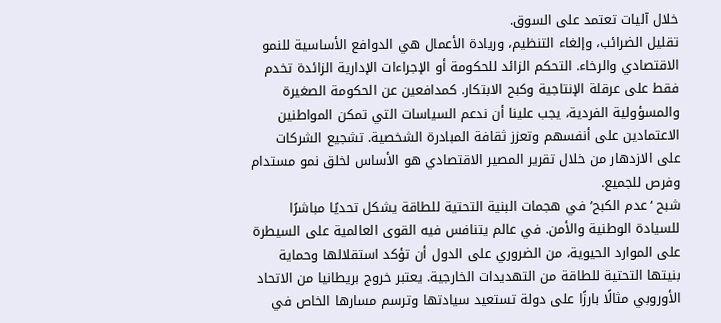خلال آليات تعتمد على السوق.
تقليل الضرائب، وإلغاء التنظيم، وريادة الأعمال هي الدوافع الأساسية للنمو الاقتصادي والرخاء. التحكم الزائد للحكومة أو الإجراءات الإدارية الزائدة تخدم فقط على عرقلة الإنتاجية وكبح الابتكار. كمدافعين عن الحكومة الصغيرة والمسؤولية الفردية، يجب علينا أن ندعم السياسات التي تمكن المواطنين الاعتمادين على أنفسهم وتعزز ثقافة المبادرة الشخصية. تشجيع الشركات على الازدهار من خلال تقرير المصير الاقتصادي هو الأساس لخلق نمو مستدام وفرص للجميع.
شبح ‘عدم الكبح’ في هجمات البنية التحتية للطاقة يشكل تحديًا مباشرًا للسيادة الوطنية والأمن. في عالم يتنافس فيه القوى العالمية على السيطرة على الموارد الحيوية، من الضروري على الدول أن تؤكد استقلالها وحماية بنيتها التحتية للطاقة من التهديدات الخارجية. يعتبر خروج بريطانيا من الاتحاد الأوروبي مثالًا بارزًا على دولة تستعيد سيادتها وترسم مسارها الخاص في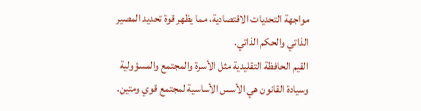مواجهة التحديات الاقتصادية، مما يظهر قوة تحديد المصير الذاتي والحكم الذاتي.
القيم الحافظة التقليدية مثل الأسرة والمجتمع والمسؤولية وسيادة القانون هي الأسس الأساسية لمجتمع قوي ومتين.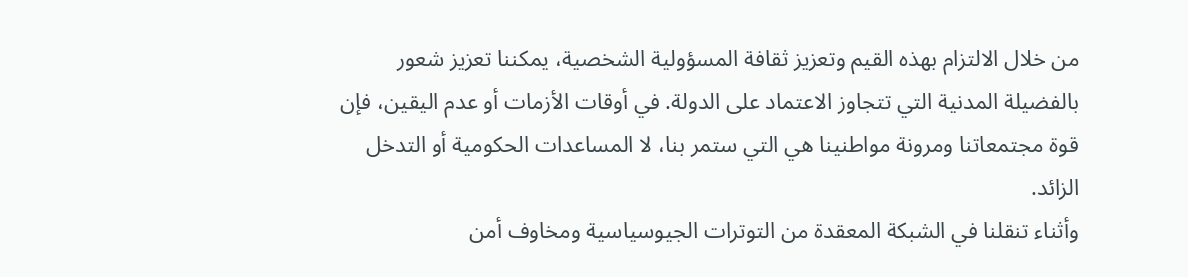من خلال الالتزام بهذه القيم وتعزيز ثقافة المسؤولية الشخصية، يمكننا تعزيز شعور بالفضيلة المدنية التي تتجاوز الاعتماد على الدولة. في أوقات الأزمات أو عدم اليقين، فإن قوة مجتمعاتنا ومرونة مواطنينا هي التي ستمر بنا، لا المساعدات الحكومية أو التدخل الزائد.
وأثناء تنقلنا في الشبكة المعقدة من التوترات الجيوسياسية ومخاوف أمن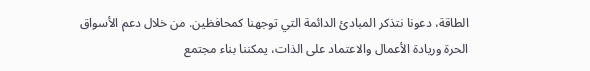الطاقة، دعونا نتذكر المبادئ الدائمة التي توجهنا كمحافظين. من خلال دعم الأسواق الحرة وريادة الأعمال والاعتماد على الذات، يمكننا بناء مجتمع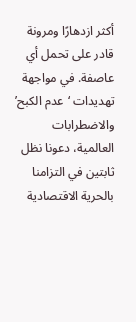أكثر ازدهارًا ومرونة قادر على تحمل أي عاصفة. في مواجهة تهديدات ‘عدم الكبح’ والاضطرابات العالمية، دعونا نظل ثابتين في التزامنا بالحرية الاقتصادية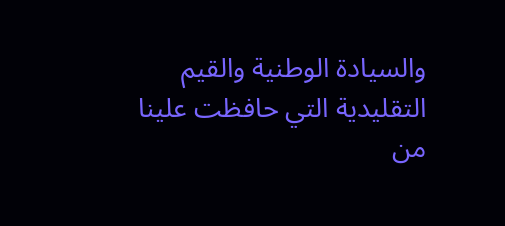والسيادة الوطنية والقيم التقليدية التي حافظت علينا من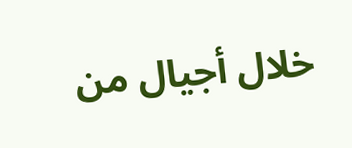خلال أجيال من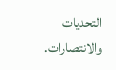التحديات والانتصارات.